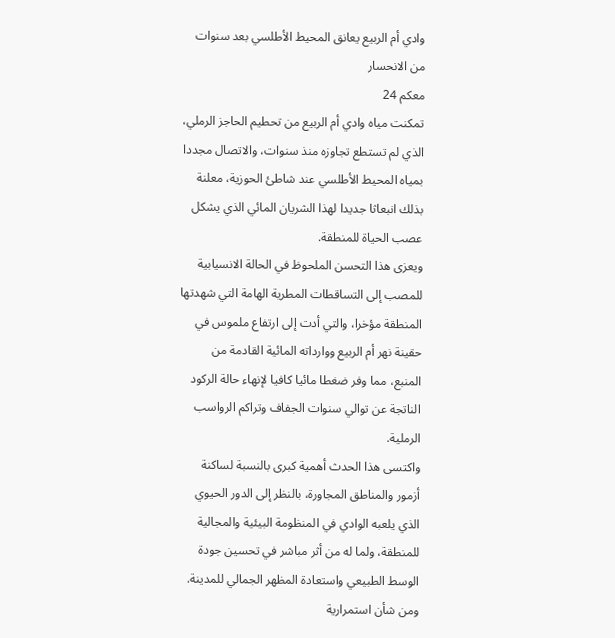وادي أم الربيع يعانق المحيط الأطلسي بعد سنوات من الانحسار
معكم 24
تمكنت مياه وادي أم الربيع من تحطيم الحاجز الرملي، الذي لم تستطع تجاوزه منذ سنوات، والاتصال مجددا بمياه المحيط الأطلسي عند شاطئ الحوزية، معلنة بذلك انبعاثا جديدا لهذا الشريان المائي الذي يشكل عصب الحياة للمنطقة.
ويعزى هذا التحسن الملحوظ في الحالة الانسيابية للمصب إلى التساقطات المطرية الهامة التي شهدتها المنطقة مؤخرا، والتي أدت إلى ارتفاع ملموس في حقينة نهر أم الربيع ووارداته المائية القادمة من المنبع، مما وفر ضغطا مائيا كافيا لإنهاء حالة الركود الناتجة عن توالي سنوات الجفاف وتراكم الرواسب الرملية.
واكتسى هذا الحدث أهمية كبرى بالنسبة لساكنة أزمور والمناطق المجاورة، بالنظر إلى الدور الحيوي الذي يلعبه الوادي في المنظومة البيئية والمجالية للمنطقة، ولما له من أثر مباشر في تحسين جودة الوسط الطبيعي واستعادة المظهر الجمالي للمدينة.
ومن شأن استمرارية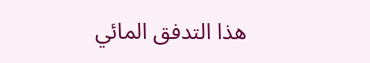هذا التدفق المائي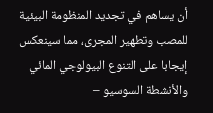أن يساهم في تجديد المنظومة البيئية للمصب وتطهير المجرى، مما سينعكس إيجابا على التنوع البيولوجي المائي والأنشطة السوسيو –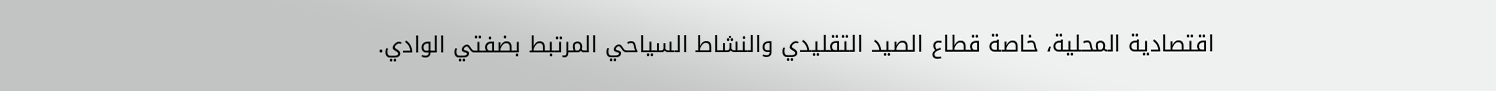اقتصادية المحلية، خاصة قطاع الصيد التقليدي والنشاط السياحي المرتبط بضفتي الوادي.